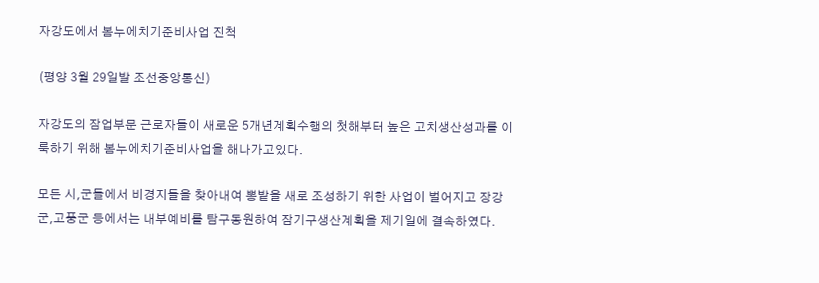자강도에서 봄누에치기준비사업 진척

(평양 3월 29일발 조선중앙통신)

자강도의 잠업부문 근로자들이 새로운 5개년계획수행의 첫해부터 높은 고치생산성과를 이룩하기 위해 봄누에치기준비사업을 해나가고있다.

모든 시,군들에서 비경지들을 찾아내여 뽕밭을 새로 조성하기 위한 사업이 벌어지고 장강군,고풍군 등에서는 내부예비를 탐구동원하여 잠기구생산계획을 제기일에 결속하였다.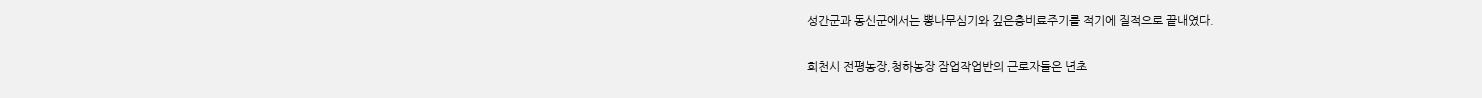성간군과 동신군에서는 뽕나무심기와 깊은층비료주기를 적기에 질적으로 끝내였다.

희천시 전평농장,청하농장 잠업작업반의 근로자들은 년초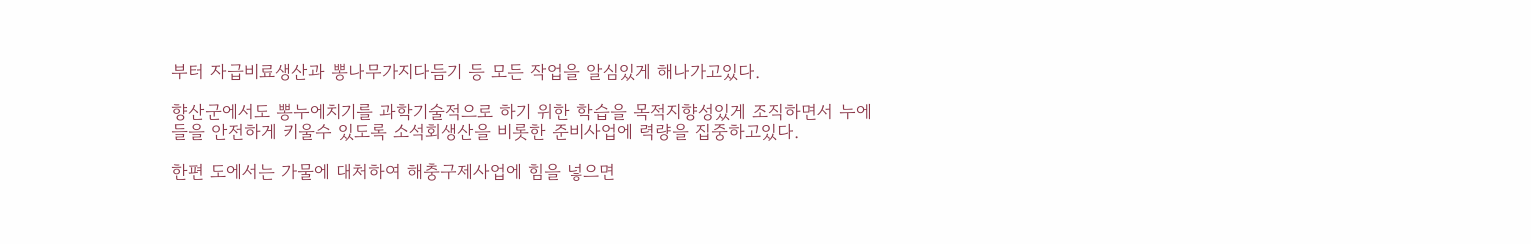부터 자급비료생산과 뽕나무가지다듬기 등 모든 작업을 알심있게 해나가고있다.

향산군에서도 뽕누에치기를 과학기술적으로 하기 위한 학습을 목적지향성있게 조직하면서 누에들을 안전하게 키울수 있도록 소석회생산을 비롯한 준비사업에 력량을 집중하고있다.

한편 도에서는 가물에 대처하여 해충구제사업에 힘을 넣으면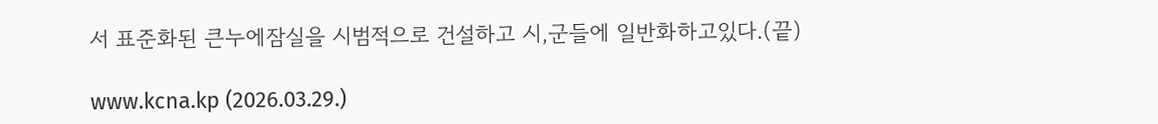서 표준화된 큰누에잠실을 시범적으로 건설하고 시,군들에 일반화하고있다.(끝)

www.kcna.kp (2026.03.29.)